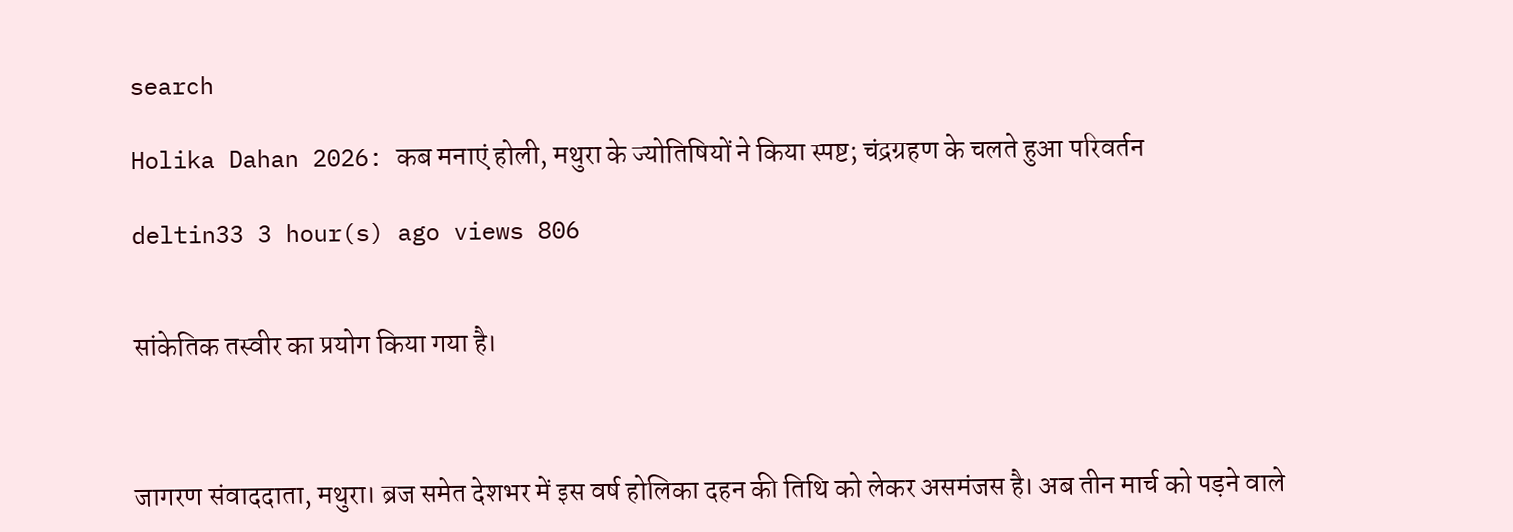search

Holika Dahan 2026: कब मनाएं होली, मथुरा के ज्योतिषियों ने किया स्पष्ट; चंद्रग्रहण के चलते हुआ परिवर्तन

deltin33 3 hour(s) ago views 806


सांकेतिक तस्वीर का प्रयोग किया गया है।



जागरण संवाददाता, मथुरा। ब्रज समेत देशभर में इस वर्ष होलिका दहन की तिथि को लेकर असमंजस है। अब तीन मार्च को पड़ने वाले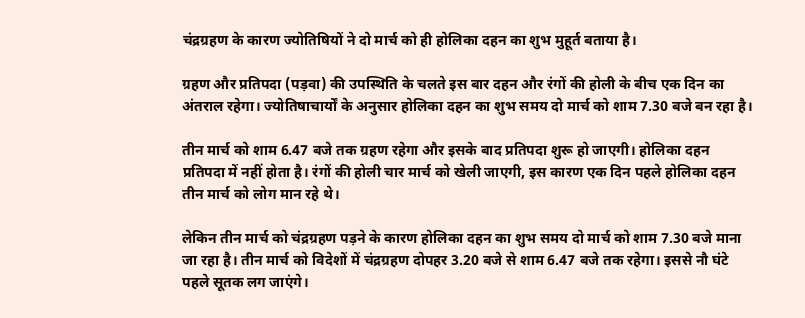चंद्रग्रहण के कारण ज्योतिषियों ने दो मार्च को ही होलिका दहन का शुभ मुहूर्त बताया है।

ग्रहण और प्रतिपदा (पड़वा) की उपस्थिति के चलते इस बार दहन और रंगों की होली के बीच एक दिन का अंतराल रहेगा। ज्योतिषाचार्यों के अनुसार होलिका दहन का शुभ समय दो मार्च को शाम 7.30 बजे बन रहा है।

तीन मार्च को शाम 6.47 बजे तक ग्रहण रहेगा और इसके बाद प्रतिपदा शुरू हो जाएगी। होलिका दहन प्रतिपदा में नहीं होता है। रंगों की होली चार मार्च को खेली जाएगी, इस कारण एक दिन पहले होलिका दहन तीन मार्च को लोग मान रहे थे।

लेकिन तीन मार्च को चंद्रग्रहण पड़ने के कारण होलिका दहन का शुभ समय दो मार्च को शाम 7.30 बजे माना जा रहा है। तीन मार्च को विदेशों में चंद्रग्रहण दोपहर 3.20 बजे से शाम 6.47 बजे तक रहेगा। इससे नौ घंटे पहले सूतक लग जाएंगे।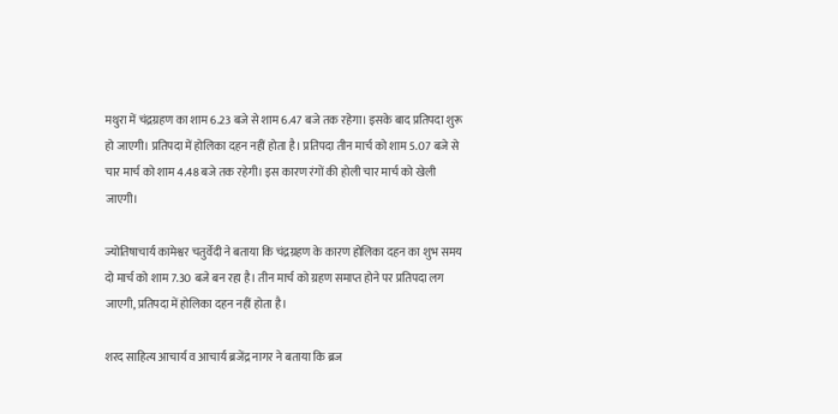मथुरा में चंद्रग्रहण का शाम 6.23 बजे से शाम 6.47 बजे तक रहेगा। इसके बाद प्रतिपदा शुरू हो जाएगी। प्रतिपदा में होलिका दहन नहीं होता है। प्रतिपदा तीन मार्च को शाम 5.07 बजे से चार मार्च को शाम 4.48 बजे तक रहेगी। इस कारण रंगों की होली चार मार्च को खेली जाएगी।

ज्योतिषाचार्य कामेश्वर चतुर्वेदी ने बताया कि चंद्रग्रहण के कारण होलिका दहन का शुभ समय दो मार्च को शाम 7.30 बजे बन रहा है। तीन मार्च को ग्रहण समाप्त होने पर प्रतिपदा लग जाएगी, प्रतिपदा में होलिका दहन नहीं होता है।

शरद साहित्य आचार्य व आचार्य ब्रजेंद्र नागर ने बताया कि ब्रज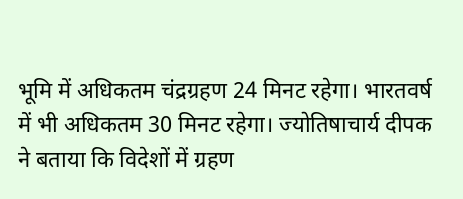भूमि में अधिकतम चंद्रग्रहण 24 मिनट रहेगा। भारतवर्ष में भी अधिकतम 30 मिनट रहेगा। ज्योतिषाचार्य दीपक ने बताया कि विदेशों में ग्रहण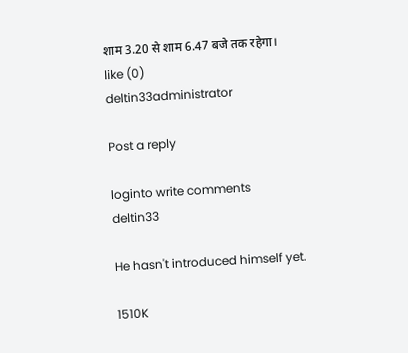शाम 3.20 से शाम 6.47 बजे तक रहेगा।
like (0)
deltin33administrator

Post a reply

loginto write comments
deltin33

He hasn't introduced himself yet.

1510K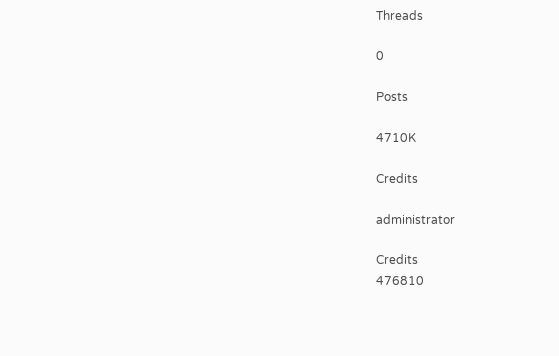Threads

0

Posts

4710K

Credits

administrator

Credits
476810